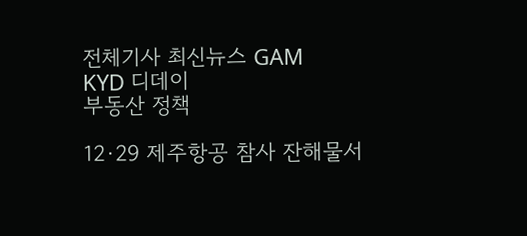전체기사 최신뉴스 GAM
KYD 디데이
부동산 정책

12·29 제주항공 참사 잔해물서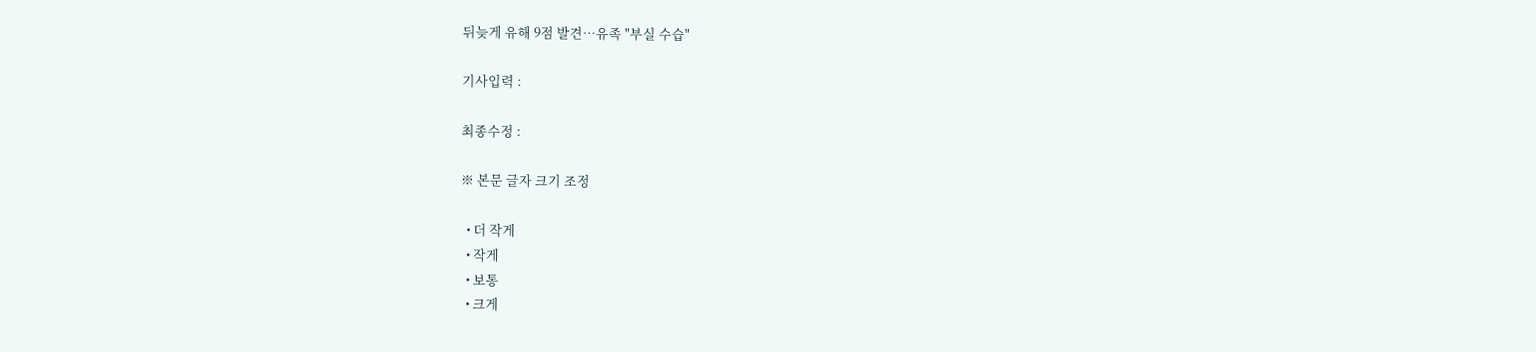뒤늦게 유해 9점 발견…유족 "부실 수습"

기사입력 :

최종수정 :

※ 본문 글자 크기 조정

  • 더 작게
  • 작게
  • 보통
  • 크게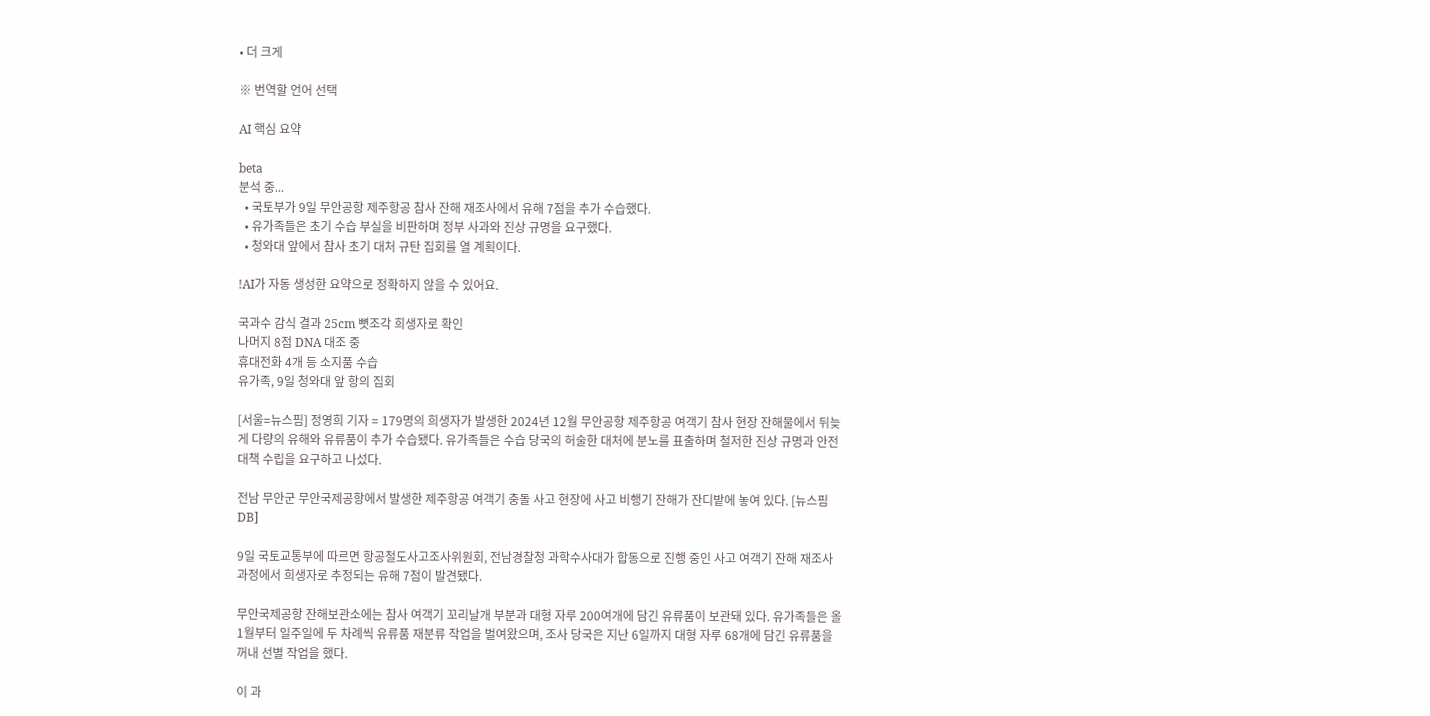• 더 크게

※ 번역할 언어 선택

AI 핵심 요약

beta
분석 중...
  • 국토부가 9일 무안공항 제주항공 참사 잔해 재조사에서 유해 7점을 추가 수습했다.
  • 유가족들은 초기 수습 부실을 비판하며 정부 사과와 진상 규명을 요구했다.
  • 청와대 앞에서 참사 초기 대처 규탄 집회를 열 계획이다.

!AI가 자동 생성한 요약으로 정확하지 않을 수 있어요.

국과수 감식 결과 25cm 뼛조각 희생자로 확인
나머지 8점 DNA 대조 중
휴대전화 4개 등 소지품 수습
유가족, 9일 청와대 앞 항의 집회

[서울=뉴스핌] 정영희 기자 = 179명의 희생자가 발생한 2024년 12월 무안공항 제주항공 여객기 참사 현장 잔해물에서 뒤늦게 다량의 유해와 유류품이 추가 수습됐다. 유가족들은 수습 당국의 허술한 대처에 분노를 표출하며 철저한 진상 규명과 안전대책 수립을 요구하고 나섰다.

전남 무안군 무안국제공항에서 발생한 제주항공 여객기 충돌 사고 현장에 사고 비행기 잔해가 잔디밭에 놓여 있다. [뉴스핌 DB]

9일 국토교통부에 따르면 항공철도사고조사위원회, 전남경찰청 과학수사대가 합동으로 진행 중인 사고 여객기 잔해 재조사 과정에서 희생자로 추정되는 유해 7점이 발견됐다.

무안국제공항 잔해보관소에는 참사 여객기 꼬리날개 부분과 대형 자루 200여개에 담긴 유류품이 보관돼 있다. 유가족들은 올 1월부터 일주일에 두 차례씩 유류품 재분류 작업을 벌여왔으며, 조사 당국은 지난 6일까지 대형 자루 68개에 담긴 유류품을 꺼내 선별 작업을 했다.

이 과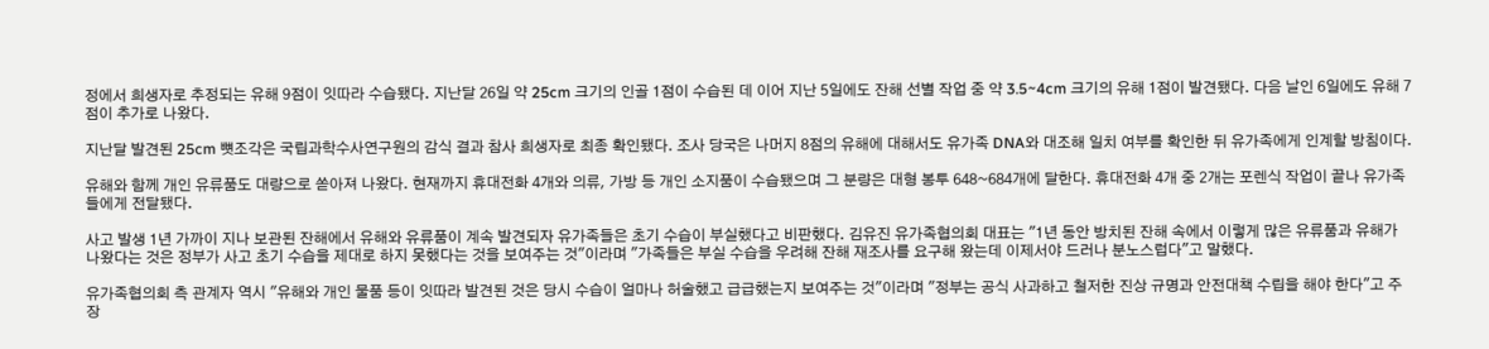정에서 희생자로 추정되는 유해 9점이 잇따라 수습됐다. 지난달 26일 약 25cm 크기의 인골 1점이 수습된 데 이어 지난 5일에도 잔해 선별 작업 중 약 3.5~4cm 크기의 유해 1점이 발견됐다. 다음 날인 6일에도 유해 7점이 추가로 나왔다.

지난달 발견된 25cm 뼛조각은 국립과학수사연구원의 감식 결과 참사 희생자로 최종 확인됐다. 조사 당국은 나머지 8점의 유해에 대해서도 유가족 DNA와 대조해 일치 여부를 확인한 뒤 유가족에게 인계할 방침이다.

유해와 함께 개인 유류품도 대량으로 쏟아져 나왔다. 현재까지 휴대전화 4개와 의류, 가방 등 개인 소지품이 수습됐으며 그 분량은 대형 봉투 648~684개에 달한다. 휴대전화 4개 중 2개는 포렌식 작업이 끝나 유가족들에게 전달됐다.

사고 발생 1년 가까이 지나 보관된 잔해에서 유해와 유류품이 계속 발견되자 유가족들은 초기 수습이 부실했다고 비판했다. 김유진 유가족협의회 대표는 "1년 동안 방치된 잔해 속에서 이렇게 많은 유류품과 유해가 나왔다는 것은 정부가 사고 초기 수습을 제대로 하지 못했다는 것을 보여주는 것"이라며 "가족들은 부실 수습을 우려해 잔해 재조사를 요구해 왔는데 이제서야 드러나 분노스럽다"고 말했다.

유가족협의회 측 관계자 역시 "유해와 개인 물품 등이 잇따라 발견된 것은 당시 수습이 얼마나 허술했고 급급했는지 보여주는 것"이라며 "정부는 공식 사과하고 철저한 진상 규명과 안전대책 수립을 해야 한다"고 주장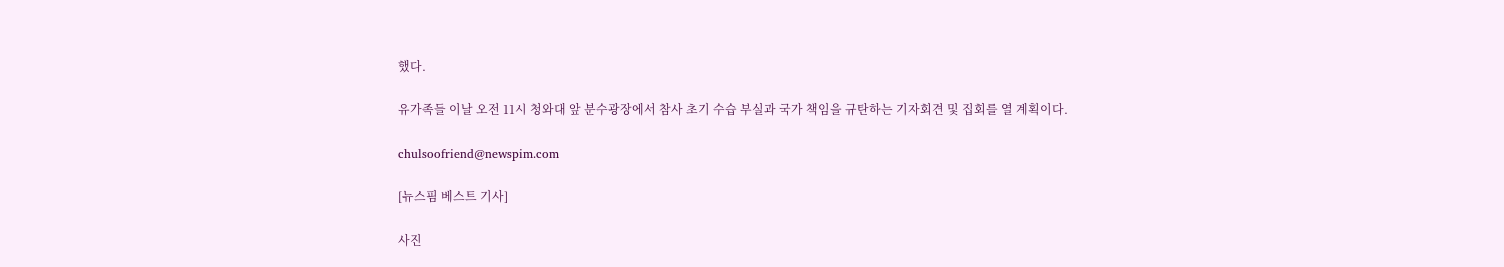했다.

유가족들 이날 오전 11시 청와대 앞 분수광장에서 참사 초기 수습 부실과 국가 책임을 규탄하는 기자회견 및 집회를 열 계획이다.

chulsoofriend@newspim.com

[뉴스핌 베스트 기사]

사진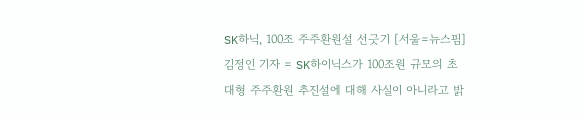SK하닉, 100조 주주환원설 선긋기 [서울=뉴스핌] 김정인 기자 = SK하이닉스가 100조원 규모의 초대형 주주환원 추진설에 대해 사실이 아니라고 밝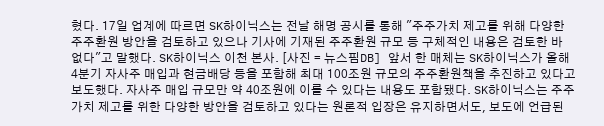혔다. 17일 업계에 따르면 SK하이닉스는 전날 해명 공시를 통해 "주주가치 제고를 위해 다양한 주주환원 방안을 검토하고 있으나 기사에 기재된 주주환원 규모 등 구체적인 내용은 검토한 바 없다"고 말했다. SK하이닉스 이천 본사. [사진 = 뉴스핌DB] 앞서 한 매체는 SK하이닉스가 올해 4분기 자사주 매입과 현금배당 등을 포함해 최대 100조원 규모의 주주환원책을 추진하고 있다고 보도했다. 자사주 매입 규모만 약 40조원에 이를 수 있다는 내용도 포함됐다. SK하이닉스는 주주가치 제고를 위한 다양한 방안을 검토하고 있다는 원론적 입장은 유지하면서도, 보도에 언급된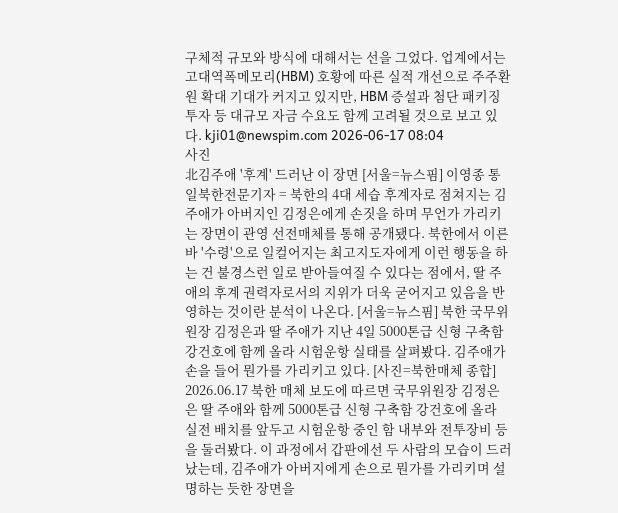구체적 규모와 방식에 대해서는 선을 그었다. 업계에서는 고대역폭메모리(HBM) 호황에 따른 실적 개선으로 주주환원 확대 기대가 커지고 있지만, HBM 증설과 첨단 패키징 투자 등 대규모 자금 수요도 함께 고려될 것으로 보고 있다. kji01@newspim.com 2026-06-17 08:04
사진
北김주애 '후계' 드러난 이 장면 [서울=뉴스핌] 이영종 통일북한전문기자 = 북한의 4대 세습 후계자로 점쳐지는 김주애가 아버지인 김정은에게 손짓을 하며 무언가 가리키는 장면이 관영 선전매체를 통해 공개됐다. 북한에서 이른바 '수령'으로 일컬어지는 최고지도자에게 이런 행동을 하는 건 불경스런 일로 받아들여질 수 있다는 점에서, 딸 주애의 후계 권력자로서의 지위가 더욱 굳어지고 있음을 반영하는 것이란 분석이 나온다. [서울=뉴스핌] 북한 국무위원장 김정은과 딸 주애가 지난 4일 5000톤급 신형 구축함 강건호에 함께 올라 시험운항 실태를 살펴봤다. 김주애가 손을 들어 뭔가를 가리키고 있다. [사진=북한매체 종합] 2026.06.17 북한 매체 보도에 따르면 국무위원장 김정은은 딸 주애와 함께 5000톤급 신형 구축함 강건호에 올라 실전 배치를 앞두고 시험운항 중인 함 내부와 전투장비 등을 둘러봤다. 이 과정에서 갑판에선 두 사람의 모습이 드러났는데, 김주애가 아버지에게 손으로 뭔가를 가리키며 설명하는 듯한 장면을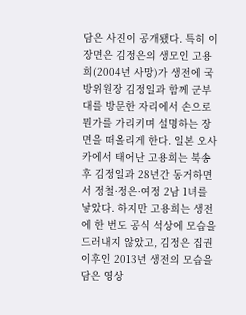담은 사진이 공개됐다. 특히 이 장면은 김정은의 생모인 고용희(2004년 사망)가 생전에 국방위원장 김정일과 함께 군부대를 방문한 자리에서 손으로 뭔가를 가리키며 설명하는 장면을 떠올리게 한다. 일본 오사카에서 태어난 고용희는 북송 후 김정일과 28년간 동거하면서 정철·정은·여정 2남 1녀를 낳았다. 하지만 고용희는 생전에 한 번도 공식 석상에 모습을 드러내지 않았고, 김정은 집권 이후인 2013년 생전의 모습을 담은 영상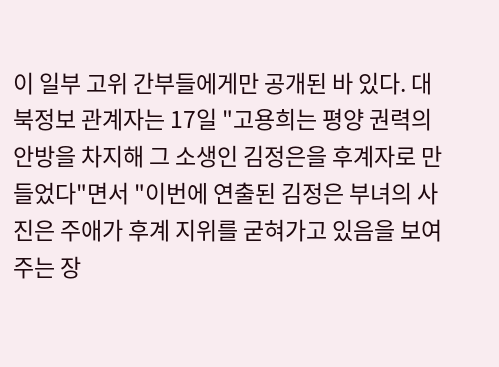이 일부 고위 간부들에게만 공개된 바 있다. 대북정보 관계자는 17일 "고용희는 평양 권력의 안방을 차지해 그 소생인 김정은을 후계자로 만들었다"면서 "이번에 연출된 김정은 부녀의 사진은 주애가 후계 지위를 굳혀가고 있음을 보여주는 장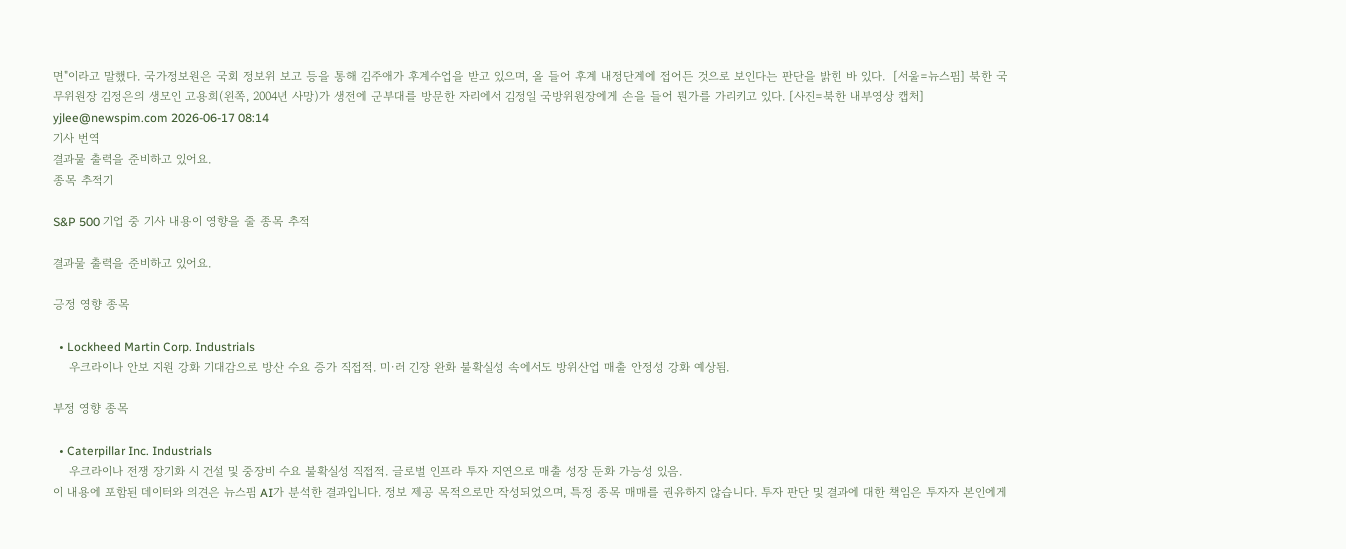면"이라고 말했다. 국가정보원은 국회 정보위 보고 등을 통해 김주애가 후계수업을 받고 있으며, 올 들어 후계 내정단계에 접어든 것으로 보인다는 판단을 밝힌 바 있다.  [서울=뉴스핌] 북한 국무위원장 김정은의 생모인 고용희(왼쪽, 2004년 사망)가 생전에 군부대를 방문한 자리에서 김정일 국방위원장에게 손을 들어 뭔가를 가리키고 있다. [사진=북한 내부영상 캡처] yjlee@newspim.com 2026-06-17 08:14
기사 번역
결과물 출력을 준비하고 있어요.
종목 추적기

S&P 500 기업 중 기사 내용이 영향을 줄 종목 추적

결과물 출력을 준비하고 있어요.

긍정 영향 종목

  • Lockheed Martin Corp. Industrials
    우크라이나 안보 지원 강화 기대감으로 방산 수요 증가 직접적. 미·러 긴장 완화 불확실성 속에서도 방위산업 매출 안정성 강화 예상됨.

부정 영향 종목

  • Caterpillar Inc. Industrials
    우크라이나 전쟁 장기화 시 건설 및 중장비 수요 불확실성 직접적. 글로벌 인프라 투자 지연으로 매출 성장 둔화 가능성 있음.
이 내용에 포함된 데이터와 의견은 뉴스핌 AI가 분석한 결과입니다. 정보 제공 목적으로만 작성되었으며, 특정 종목 매매를 권유하지 않습니다. 투자 판단 및 결과에 대한 책임은 투자자 본인에게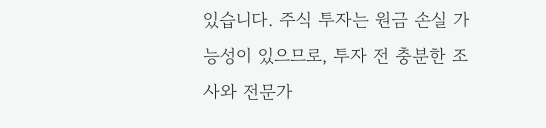있습니다. 주식 투자는 원금 손실 가능성이 있으므로, 투자 전 충분한 조사와 전문가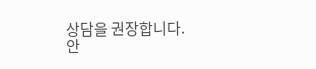상담을 권장합니다.
안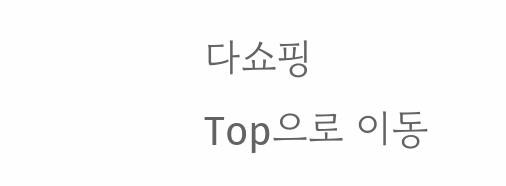다쇼핑
Top으로 이동